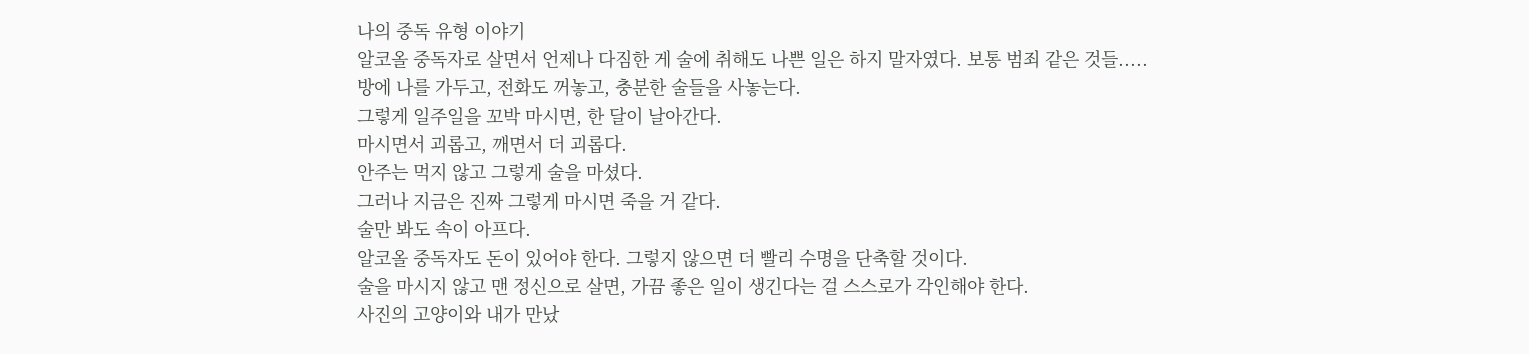나의 중독 유형 이야기
알코올 중독자로 살면서 언제나 다짐한 게 술에 취해도 나쁜 일은 하지 말자였다. 보통 범죄 같은 것들.....
방에 나를 가두고, 전화도 꺼놓고, 충분한 술들을 사놓는다.
그렇게 일주일을 꼬박 마시면, 한 달이 날아간다.
마시면서 괴롭고, 깨면서 더 괴롭다.
안주는 먹지 않고 그렇게 술을 마셨다.
그러나 지금은 진짜 그렇게 마시면 죽을 거 같다.
술만 봐도 속이 아프다.
알코올 중독자도 돈이 있어야 한다. 그렇지 않으면 더 빨리 수명을 단축할 것이다.
술을 마시지 않고 맨 정신으로 살면, 가끔 좋은 일이 생긴다는 걸 스스로가 각인해야 한다.
사진의 고양이와 내가 만났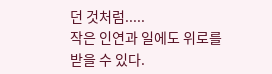던 것처럼.....
작은 인연과 일에도 위로를 받을 수 있다.